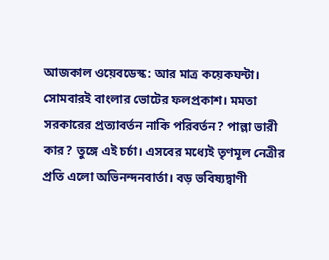আজকাল ওয়েবডেস্ক: আর মাত্র কয়েকঘন্টা। সোমবারই বাংলার ভোটের ফলপ্রকাশ। মমতা সরকারের প্রত্যাবর্তন নাকি পরিবর্তন? পাল্লা ভারী কার? তুঙ্গে এই চর্চা। এসবের মধ্যেই তৃণমূল নেত্রীর প্রতি এলো অভিনন্দনবার্তা। বড় ভবিষ্যদ্বাণী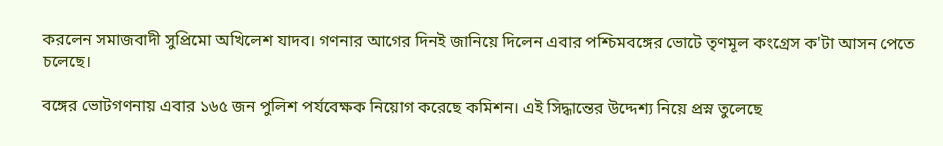করলেন সমাজবাদী সুপ্রিমো অখিলেশ যাদব। গণনার আগের দিনই জানিয়ে দিলেন এবার পশ্চিমবঙ্গের ভোটে তৃণমূল কংগ্রেস ক'টা আসন পেতে চলেছে।

বঙ্গের ভোটগণনায় এবার ১৬৫ জন পুলিশ পর্যবেক্ষক নিয়োগ করেছে কমিশন। এই সিদ্ধান্তের উদ্দেশ্য নিয়ে প্রস্ন তুলেছে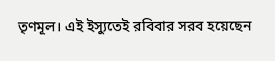তৃণমূল। এই ইস্যুতেই রবিবার সরব হয়েছেন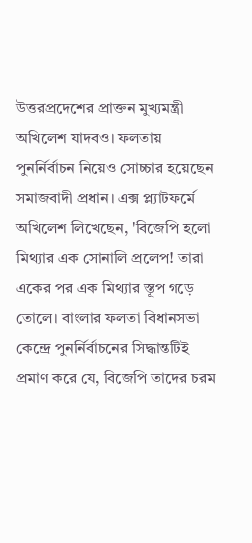উত্তরপ্রদেশের প্রাক্তন মুখ্যমন্ত্রী অখিলেশ যাদবও। ফলতায় পুনর্নির্বাচন নিয়েও সোচ্চার হয়েছেন সমাজবাদী প্রধান। এক্স প্ল্যাটফর্মে অখিলেশ লিখেছেন, 'বিজেপি হলো মিথ্যার এক সোনালি প্রলেপ! তারা একের পর এক মিথ্যার স্তূপ গড়ে তোলে। বাংলার ফলতা বিধানসভা কেন্দ্রে পুনর্নির্বাচনের সিদ্ধান্তটিই প্রমাণ করে যে, বিজেপি তাদের চরম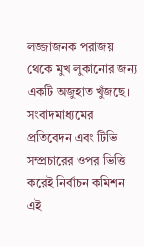লজ্জাজনক পরাজয় থেকে মুখ লুকানোর জন্য একটি অজুহাত খুঁজছে। সংবাদমাধ্যমের প্রতিবেদন এবং টিভি সম্প্রচারের ওপর ভিত্তি করেই নির্বাচন কমিশন এই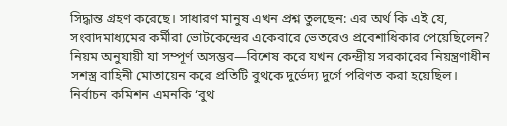সিদ্ধান্ত গ্রহণ করেছে। সাধারণ মানুষ এখন প্রশ্ন তুলছেন: এর অর্থ কি এই যে, সংবাদমাধ্যমের কর্মীরা ভোটকেন্দ্রের একেবারে ভেতরেও প্রবেশাধিকার পেয়েছিলেন? নিয়ম অনুযায়ী যা সম্পূর্ণ অসম্ভব—বিশেষ করে যখন কেন্দ্রীয় সরকারের নিয়ন্ত্রণাধীন সশস্ত্র বাহিনী মোতায়েন করে প্রতিটি বুথকে দুর্ভেদ্য দুর্গে পরিণত করা হয়েছিল। নির্বাচন কমিশন এমনকি ‘বুথ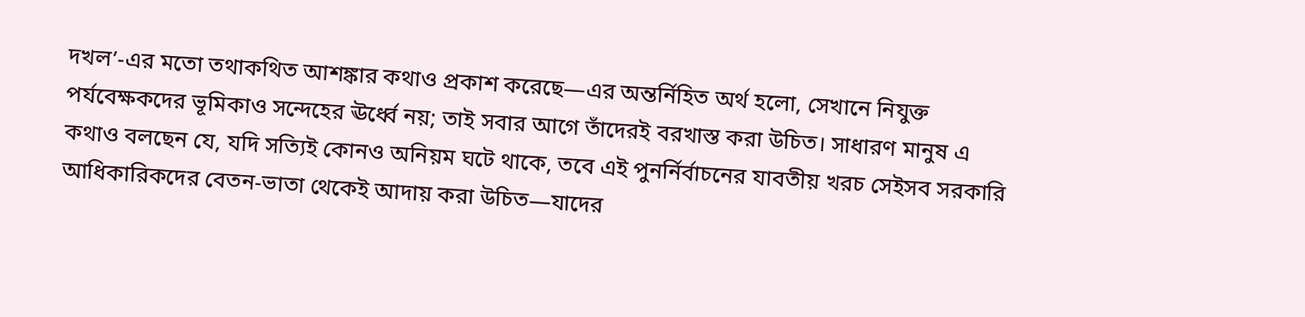দখল’-এর মতো তথাকথিত আশঙ্কার কথাও প্রকাশ করেছে—এর অন্তর্নিহিত অর্থ হলো, সেখানে নিযুক্ত পর্যবেক্ষকদের ভূমিকাও সন্দেহের ঊর্ধ্বে নয়; তাই সবার আগে তাঁদেরই বরখাস্ত করা উচিত। সাধারণ মানুষ এ কথাও বলছেন যে, যদি সত্যিই কোনও অনিয়ম ঘটে থাকে, তবে এই পুনর্নির্বাচনের যাবতীয় খরচ সেইসব সরকারি আধিকারিকদের বেতন-ভাতা থেকেই আদায় করা উচিত—যাদের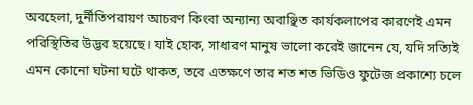অবহেলা, দুর্নীতিপরায়ণ আচরণ কিংবা অন্যান্য অবাঞ্ছিত কার্যকলাপের কারণেই এমন পরিস্থিতির উদ্ভব হয়েছে। যাই হোক, সাধারণ মানুষ ভালো করেই জানেন যে, যদি সত্যিই এমন কোনো ঘটনা ঘটে থাকত, তবে এতক্ষণে তার শত শত ভিডিও ফুটেজ প্রকাশ্যে চলে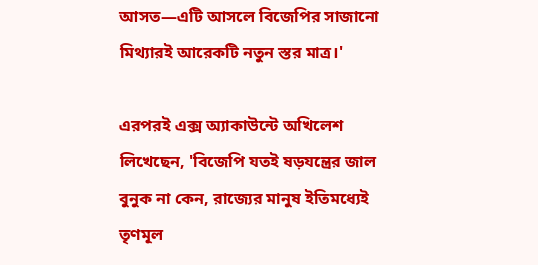আসত—এটি আসলে বিজেপির সাজানো মিথ্যারই আরেকটি নতুন স্তর মাত্র।'

এরপরই এক্স অ্যাকাউন্টে অখিলেশ লিখেছেন, 'বিজেপি যতই ষড়যন্ত্রের জাল বুনুক না কেন, রাজ্যের মানুষ ইতিমধ্যেই তৃণমূল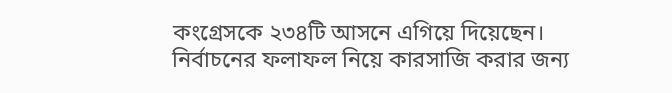কংগ্রেসকে ২৩৪টি আসনে এগিয়ে দিয়েছেন। নির্বাচনের ফলাফল নিয়ে কারসাজি করার জন্য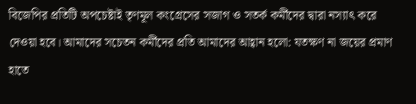বিজেপির প্রতিটি অপচেষ্টাই তৃণমূল কংগ্রেসের সজাগ ও সতর্ক কর্মীদের দ্বারা নস্যাৎ করে দেওয়া হবে। আমাদের সচেতন কর্মীদের প্রতি আমাদের আহ্বান হলো: যতক্ষণ না জয়ের প্রমাণ হাতে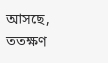আসছে,
ততক্ষণ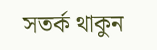সতর্ক থাকুন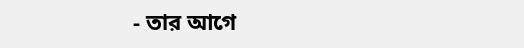- তার আগে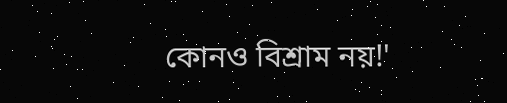কোনও বিশ্রাম নয়!'